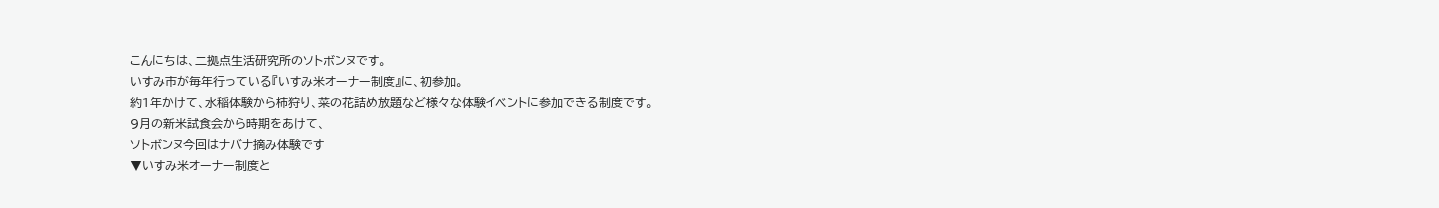こんにちは、二拠点生活研究所のソトボンヌです。
いすみ市が毎年行っている『いすみ米オーナー制度』に、初参加。
約1年かけて、水稲体験から柿狩り、菜の花詰め放題など様々な体験イベントに参加できる制度です。
9月の新米試食会から時期をあけて、
ソトボンヌ今回はナバナ摘み体験です
▼いすみ米オーナー制度と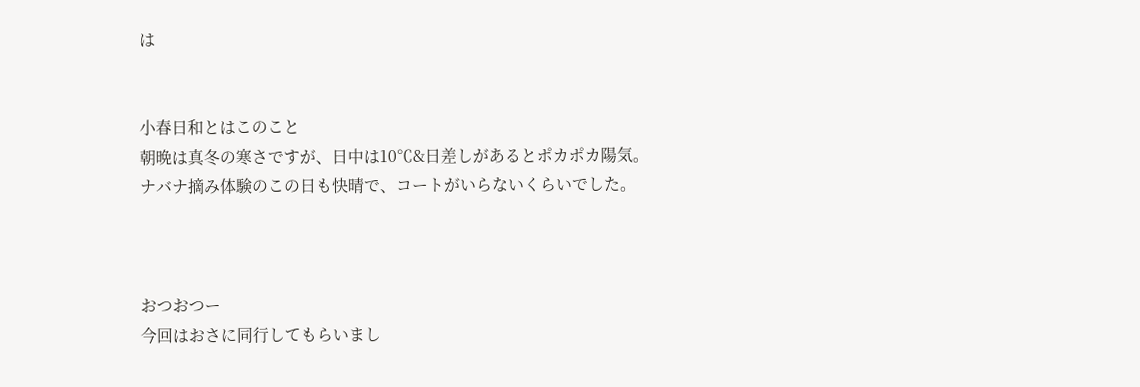は


小春日和とはこのこと
朝晩は真冬の寒さですが、日中は10℃&日差しがあるとポカポカ陽気。
ナバナ摘み体験のこの日も快晴で、コートがいらないくらいでした。



おつおつー
今回はおさに同行してもらいまし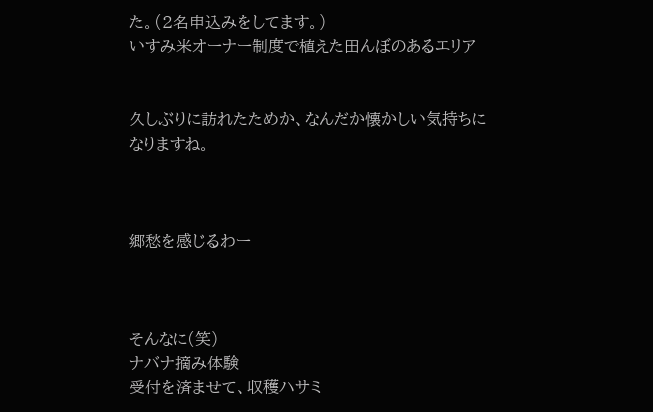た。(2名申込みをしてます。)
いすみ米オーナー制度で植えた田んぼのあるエリア


久しぶりに訪れたためか、なんだか懐かしい気持ちになりますね。



郷愁を感じるわー



そんなに(笑)
ナバナ摘み体験
受付を済ませて、収穫ハサミ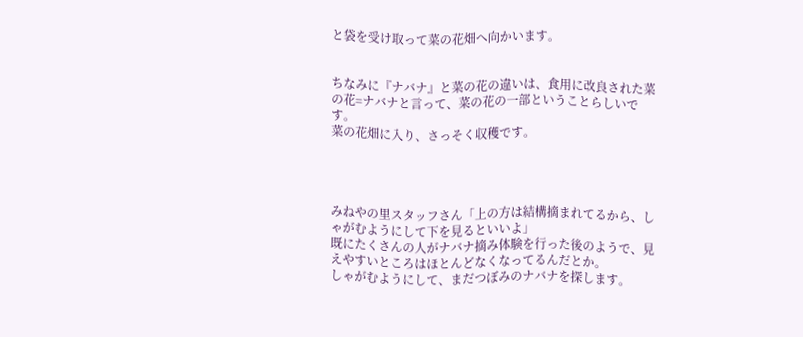と袋を受け取って菜の花畑へ向かいます。


ちなみに『ナバナ』と菜の花の違いは、食用に改良された菜の花=ナバナと言って、菜の花の一部ということらしいです。
菜の花畑に入り、さっそく収穫です。




みねやの里スタッフさん「上の方は結構摘まれてるから、しゃがむようにして下を見るといいよ」
既にたくさんの人がナバナ摘み体験を行った後のようで、見えやすいところはほとんどなくなってるんだとか。
しゃがむようにして、まだつぼみのナバナを探します。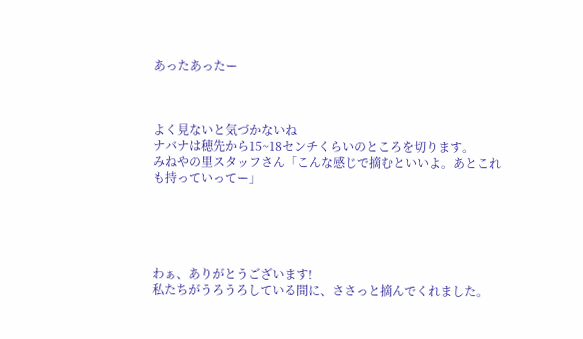あったあったー



よく見ないと気づかないね
ナバナは穂先から15~18センチくらいのところを切ります。
みねやの里スタッフさん「こんな感じで摘むといいよ。あとこれも持っていってー」





わぁ、ありがとうございます!
私たちがうろうろしている間に、ささっと摘んでくれました。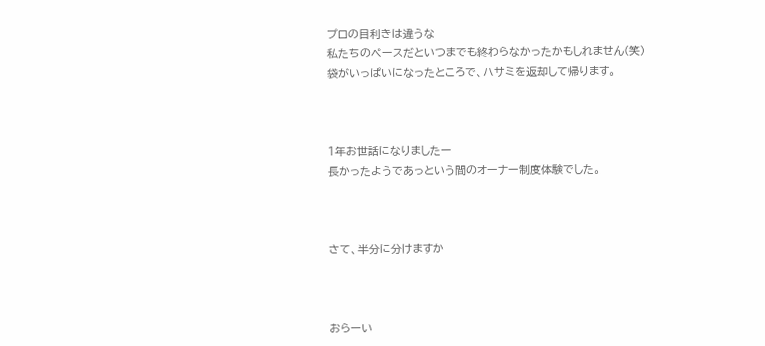プロの目利きは違うな
私たちのペースだといつまでも終わらなかったかもしれません(笑)
袋がいっぱいになったところで、ハサミを返却して帰ります。



1年お世話になりましたー
長かったようであっという間のオーナー制度体験でした。



さて、半分に分けますか



おらーい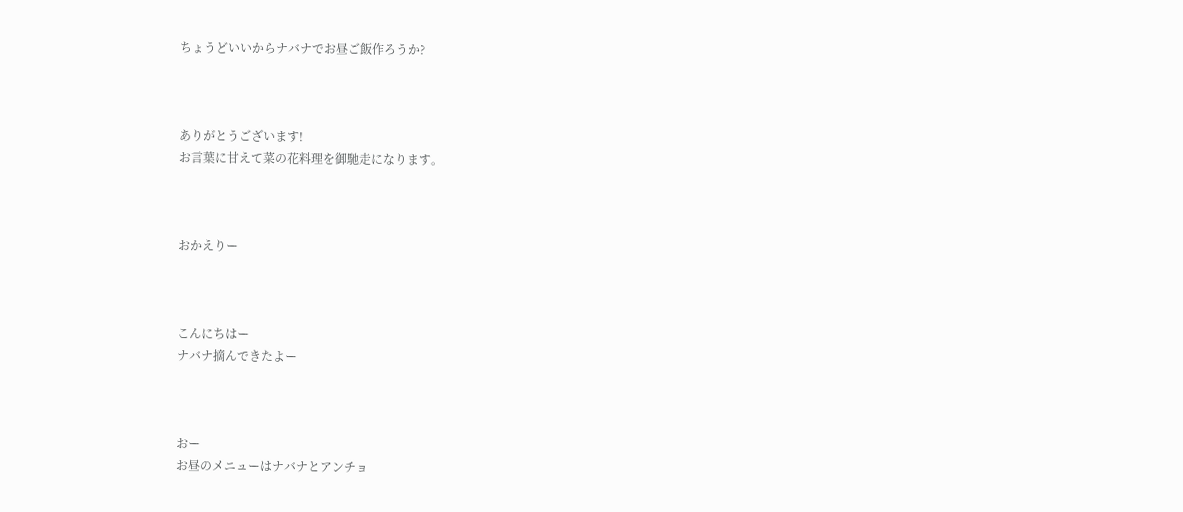ちょうどいいからナバナでお昼ご飯作ろうか?



ありがとうございます!
お言葉に甘えて菜の花料理を御馳走になります。



おかえりー



こんにちはー
ナバナ摘んできたよー



おー
お昼のメニューはナバナとアンチョ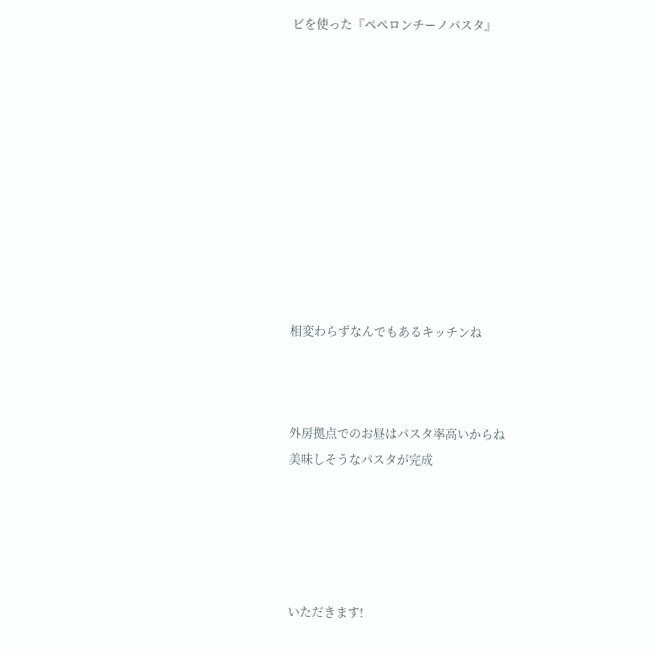ビを使った『ペペロンチーノパスタ』











相変わらずなんでもあるキッチンね



外房拠点でのお昼はパスタ率高いからね
美味しそうなパスタが完成





いただきます!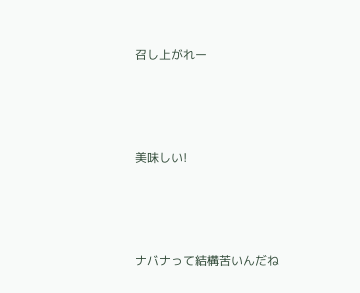召し上がれー



美味しい!



ナバナって結構苦いんだね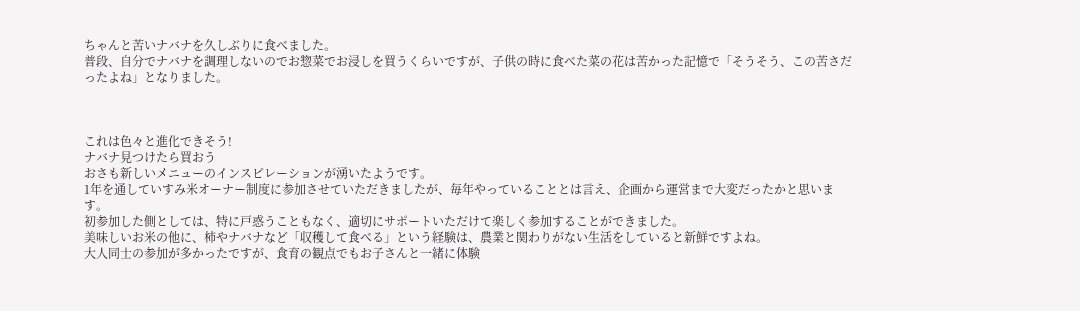ちゃんと苦いナバナを久しぶりに食べました。
普段、自分でナバナを調理しないのでお惣菜でお浸しを買うくらいですが、子供の時に食べた菜の花は苦かった記憶で「そうそう、この苦さだったよね」となりました。



これは色々と進化できそう!
ナバナ見つけたら買おう
おさも新しいメニューのインスピレーションが湧いたようです。
1年を通していすみ米オーナー制度に参加させていただきましたが、毎年やっていることとは言え、企画から運営まで大変だったかと思います。
初参加した側としては、特に戸惑うこともなく、適切にサポートいただけて楽しく参加することができました。
美味しいお米の他に、柿やナバナなど「収穫して食べる」という経験は、農業と関わりがない生活をしていると新鮮ですよね。
大人同士の参加が多かったですが、食育の観点でもお子さんと一緒に体験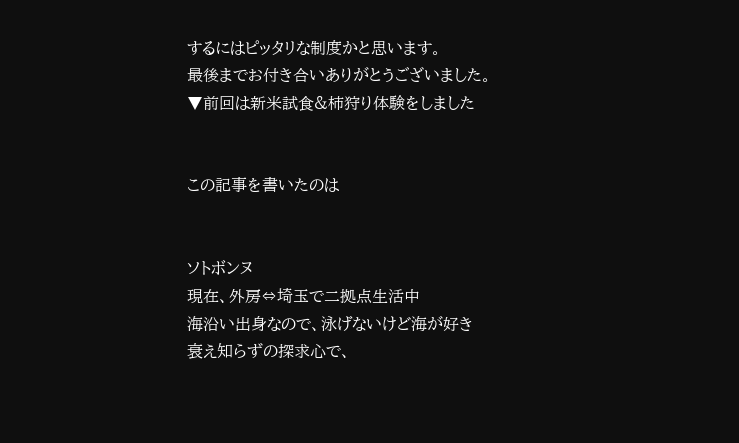するにはピッタリな制度かと思います。
最後までお付き合いありがとうございました。
▼前回は新米試食&柿狩り体験をしました


この記事を書いたのは


ソトボンヌ
現在、外房⇔埼玉で二拠点生活中
海沿い出身なので、泳げないけど海が好き
衰え知らずの探求心で、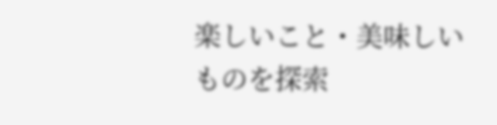楽しいこと・美味しいものを探索